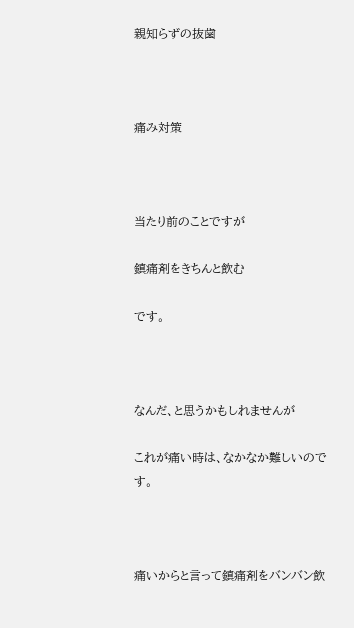親知らずの抜歯



痛み対策



当たり前のことですが

鎮痛剤をきちんと飲む

です。



なんだ、と思うかもしれませんが

これが痛い時は、なかなか難しいのです。



痛いからと言って鎮痛剤をバンバン飲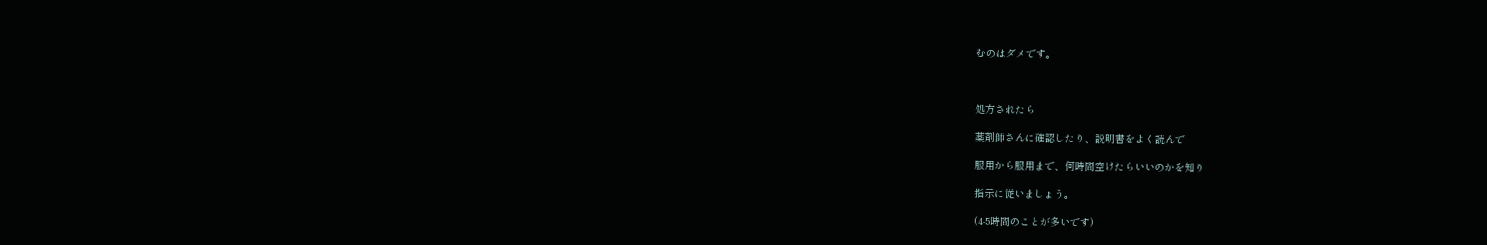むのはダメです。



処方されたら

薬剤師さんに確認したり、説明書をよく読んで

服用から服用まで、何時間空けたらいいのかを知り

指示に従いましょう。

(4-5時間のことが多いです)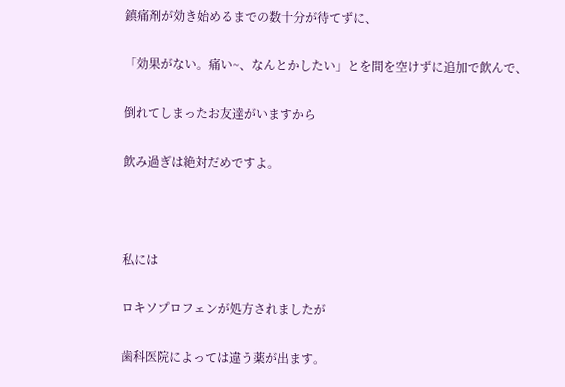鎮痛剤が効き始めるまでの数十分が待てずに、

「効果がない。痛い~、なんとかしたい」とを間を空けずに追加で飲んで、

倒れてしまったお友達がいますから

飲み過ぎは絶対だめですよ。



私には

ロキソプロフェンが処方されましたが

歯科医院によっては違う薬が出ます。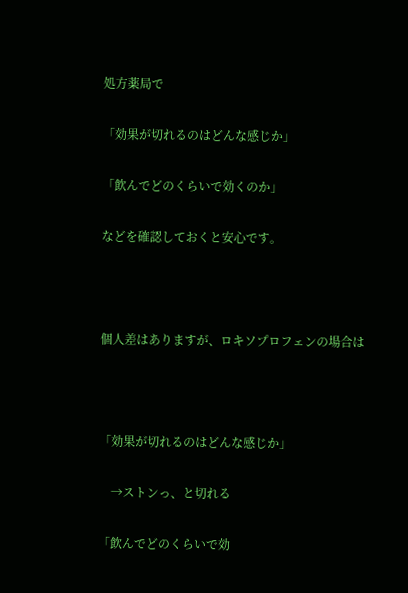処方薬局で

「効果が切れるのはどんな感じか」

「飲んでどのくらいで効くのか」

などを確認しておくと安心です。



個人差はありますが、ロキソプロフェンの場合は



「効果が切れるのはどんな感じか」

    →ストンっ、と切れる

「飲んでどのくらいで効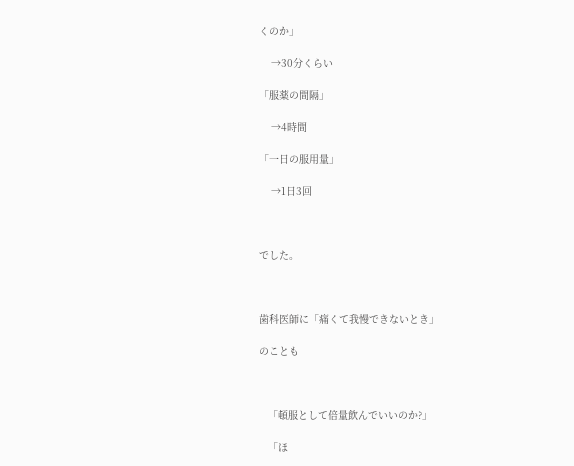くのか」

    →30分くらい

「服薬の間隔」

    →4時間

「一日の服用量」

    →1日3回



でした。



歯科医師に「痛くて我慢できないとき」

のことも



   「頓服として倍量飲んでいいのか?」

   「ほ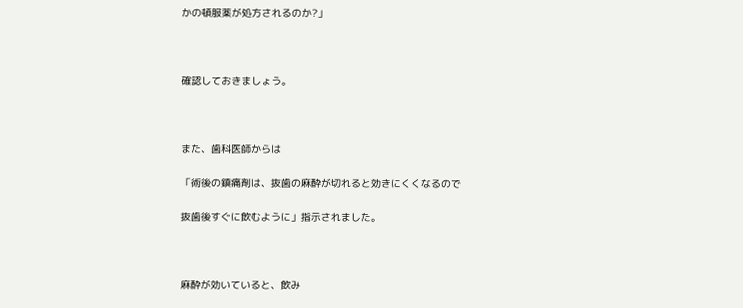かの頓服薬が処方されるのか?」



確認しておきましょう。



また、歯科医師からは

「術後の鎮痛剤は、抜歯の麻酔が切れると効きにくくなるので

抜歯後すぐに飲むように」指示されました。



麻酔が効いていると、飲み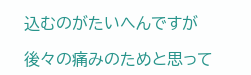込むのがたいへんですが

後々の痛みのためと思って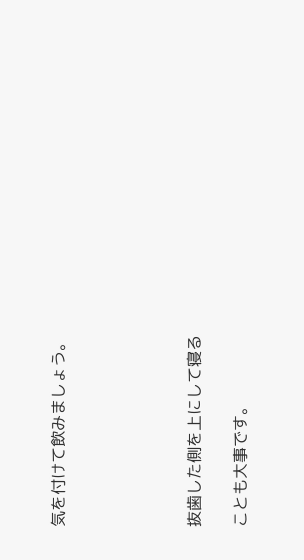気を付けて飲みましょう。





抜歯した側を上にして寝る

ことも大事です。